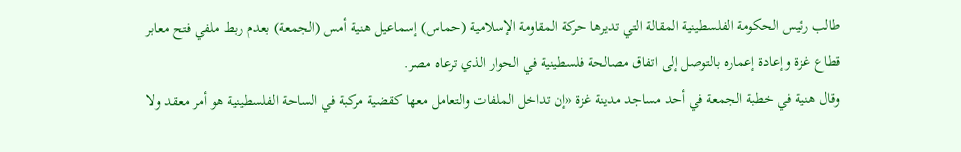طالب رئيس الحكومة الفلسطينية المقالة التي تديرها حركة المقاومة الإسلامية (حماس) إسماعيل هنية أمس (الجمعة) بعدم ربط ملفي فتح معابر قطاع غزة وإعادة إعماره بالتوصل إلى اتفاق مصالحة فلسطينية في الحوار الذي ترعاه مصر.
وقال هنية في خطبة الجمعة في أحد مساجد مدينة غزة «إن تداخل الملفات والتعامل معها كقضية مركبة في الساحة الفلسطينية هو أمر معقد ولا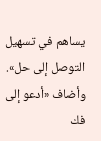يساهم في تسهيل التوصل إلى حل».
وأضاف «أدعو إلى فك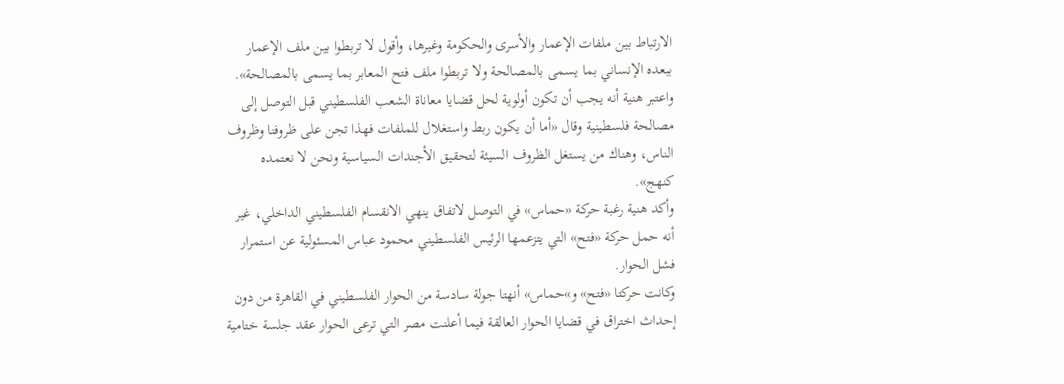الارتباط بين ملفات الإعمار والأسرى والحكومة وغيرها، وأقول لا تربطوا بين ملف الإعمار ببعده الإنساني بما يسمى بالمصالحة ولا تربطوا ملف فتح المعابر بما يسمى بالمصالحة».
واعتبر هنية أنه يجب أن تكون أولوية لحل قضايا معاناة الشعب الفلسطيني قبل التوصل إلى مصالحة فلسطينية وقال «أما أن يكون ربط واستغلال للملفات فهذا تجن على ظروفنا وظروف الناس، وهناك من يستغل الظروف السيئة لتحقيق الأجندات السياسية ونحن لا نعتمده كنهج».
وأكد هنية رغبة حركة «حماس» في التوصل لاتفاق ينهي الانقسام الفلسطيني الداخلي، غير أنه حمل حركة «فتح» التي يتزعمها الرئيس الفلسطيني محمود عباس المسئولية عن استمرار فشل الحوار.
وكانت حركتا «فتح» و»حماس» أنهتا جولة سادسة من الحوار الفلسطيني في القاهرة من دون إحداث اختراق في قضايا الحوار العالقة فيما أعلنت مصر التي ترعى الحوار عقد جلسة ختامية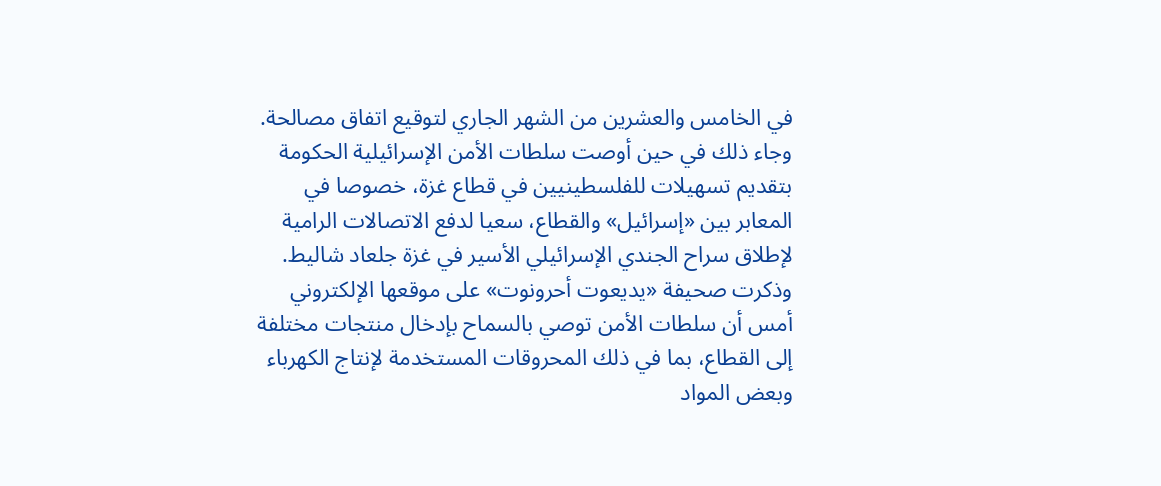في الخامس والعشرين من الشهر الجاري لتوقيع اتفاق مصالحة.
وجاء ذلك في حين أوصت سلطات الأمن الإسرائيلية الحكومة بتقديم تسهيلات للفلسطينيين في قطاع غزة، خصوصا في المعابر بين «إسرائيل» والقطاع، سعيا لدفع الاتصالات الرامية لإطلاق سراح الجندي الإسرائيلي الأسير في غزة جلعاد شاليط.
وذكرت صحيفة «يديعوت أحرونوت» على موقعها الإلكتروني أمس أن سلطات الأمن توصي بالسماح بإدخال منتجات مختلفة إلى القطاع، بما في ذلك المحروقات المستخدمة لإنتاج الكهرباء وبعض المواد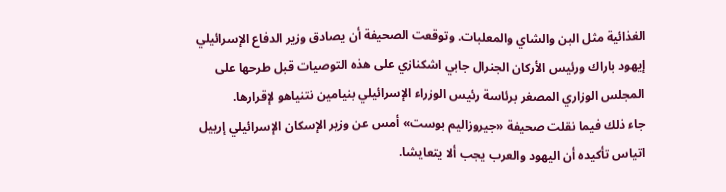الغذائية مثل البن والشاي والمعلبات. وتوقعت الصحيفة أن يصادق وزير الدفاع الإسرائيلي إيهود باراك ورئيس الأركان الجنرال جابي اشكنازي على هذه التوصيات قبل طرحها على المجلس الوزاري المصغر برئاسة رئيس الوزراء الإسرائيلي بنيامين نتنياهو لإقرارها.
جاء ذلك فيما نقلت صحيفة «جيروزاليم بوست» أمس عن وزير الإسكان الإسرائيلي إرييل اتياس تأكيده أن اليهود والعرب يجب ألا يتعايشا.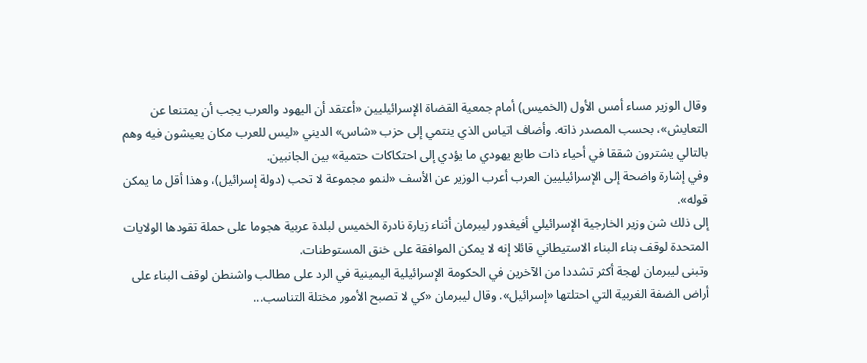وقال الوزير مساء أمس الأول (الخميس) أمام جمعية القضاة الإسرائيليين «أعتقد أن اليهود والعرب يجب أن يمتنعا عن التعايش»، بحسب المصدر ذاته. وأضاف اتياس الذي ينتمي إلى حزب «شاس» الديني «ليس للعرب مكان يعيشون فيه وهم بالتالي يشترون شققا في أحياء ذات طابع يهودي ما يؤدي إلى احتكاكات حتمية» بين الجانبين.
وفي إشارة واضحة إلى الإسرائيليين العرب أعرب الوزير عن الأسف «لنمو مجموعة لا تحب (دولة إسرائيل)، وهذا أقل ما يمكن قوله».
إلى ذلك شن وزير الخارجية الإسرائيلي أفيغدور ليبرمان أثناء زيارة نادرة الخميس لبلدة عربية هجوما على حملة تقودها الولايات المتحدة لوقف بناء البناء الاستيطاني قائلا إنه لا يمكن الموافقة على خنق المستوطنات.
وتبنى ليبرمان لهجة أكثر تشددا من الآخرين في الحكومة الإسرائيلية اليمينية في الرد على مطالب واشنطن لوقف البناء على أراض الضفة الغربية التي احتلتها «إسرائيل». وقال ليبرمان «كي لا تصبح الأمور مختلة التناسب...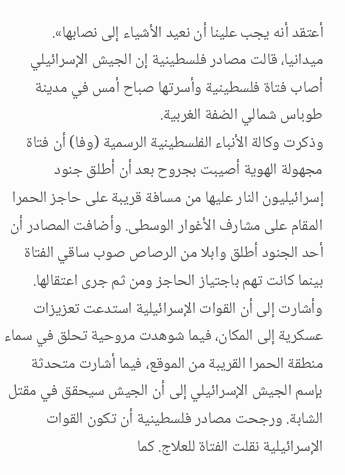أعتقد أنه يجب علينا أن نعيد الأشياء إلى نصابها».
ميدانيا، قالت مصادر فلسطينية إن الجيش الإسرائيلي أصاب فتاة فلسطينية وأسرتها صباح أمس في مدينة طوباس شمالي الضفة الغربية.
وذكرت وكالة الأنباء الفلسطينية الرسمية (وفا) أن فتاة مجهولة الهوية أصيبت بجروح بعد أن أطلق جنود إسرائيليون النار عليها من مسافة قريبة على حاجز الحمرا المقام على مشارف الأغوار الوسطى. وأضافت المصادر أن أحد الجنود أطلق وابلا من الرصاص صوب ساقي الفتاة بينما كانت تهم باجتياز الحاجز ومن ثم جرى اعتقالها.
وأشارت إلى أن القوات الإسرائيلية استدعت تعزيزات عسكرية إلى المكان، فيما شوهدت مروحية تحلق في سماء منطقة الحمرا القريبة من الموقع، فيما أشارت متحدثة بإسم الجيش الإسرائيلي إلى أن الجيش سيحقق في مقتل الشابة. ورجحت مصادر فلسطينية أن تكون القوات الإسرائيلية نقلت الفتاة للعلاج. كما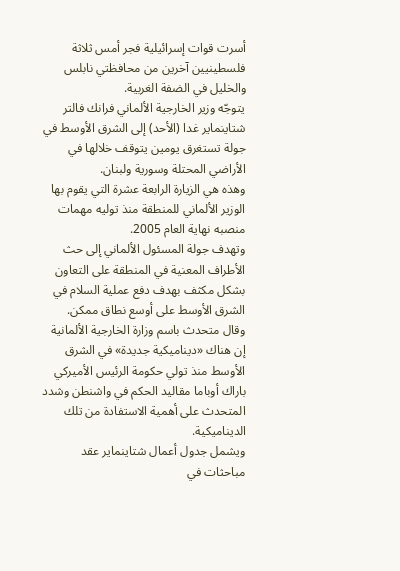أسرت قوات إسرائيلية فجر أمس ثلاثة فلسطينيين آخرين من محافظتي نابلس والخليل في الضفة الغربية.
يتوجّه وزير الخارجية الألماني فرانك فالتر شتاينماير غدا (الأحد) إلى الشرق الأوسط في جولة تستغرق يومين يتوقف خلالها في الأراضي المحتلة وسورية ولبنان.
وهذه هي الزيارة الرابعة عشرة التي يقوم بها الوزير الألماني للمنطقة منذ توليه مهمات منصبه نهاية العام 2005.
وتهدف جولة المسئول الألماني إلى حث الأطراف المعنية في المنطقة على التعاون بشكل مكثف بهدف دفع عملية السلام في الشرق الأوسط على أوسع نطاق ممكن.
وقال متحدث باسم وزارة الخارجية الألمانية إن هناك «ديناميكية جديدة» في الشرق الأوسط منذ تولي حكومة الرئيس الأميركي باراك أوباما مقاليد الحكم في واشنطن وشدد المتحدث على أهمية الاستفادة من تلك الديناميكية.
ويشمل جدول أعمال شتاينماير عقد مباحثات في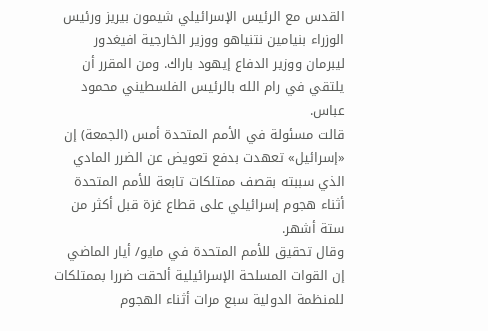القدس مع الرئيس الإسرائيلي شيمون بيريز ورئيس الوزراء بنيامين نتنياهو ووزير الخارجية افيغدور ليبرمان ووزير الدفاع إيهود باراك. ومن المقرر أن يلتقي في رام الله بالرئيس الفلسطيني محمود عباس.
قالت مسئولة في الأمم المتحدة أمس (الجمعة) إن «إسرائيل» تعهدت بدفع تعويض عن الضرر المادي الذي سببته بقصف ممتلكات تابعة للأمم المتحدة أثناء هجوم إسرائيلي على قطاع غزة قبل أكثر من ستة أشهر.
وقال تحقيق للأمم المتحدة في مايو/ أيار الماضي إن القوات المسلحة الإسرائيلية ألحقت ضررا بممتلكات للمنظمة الدولية سبع مرات أثناء الهجوم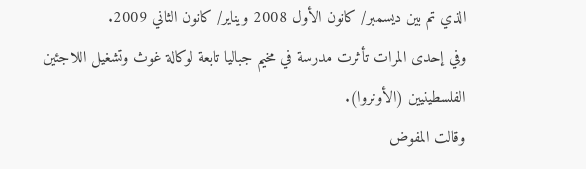الذي تم بين ديسمبر/ كانون الأول 2008 ويناير/ كانون الثاني 2009.
وفي إحدى المرات تأثرت مدرسة في مخيم جباليا تابعة لوكالة غوث وتشغيل اللاجئين الفلسطينيين (الأونروا).
وقالت المفوض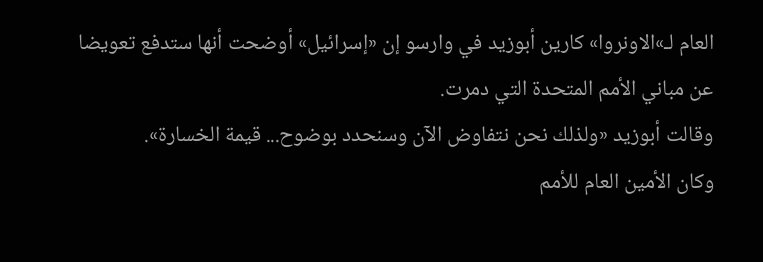العام لـ»الاونروا» كارين أبوزيد في وارسو إن «إسرائيل» أوضحت أنها ستدفع تعويضا عن مباني الأمم المتحدة التي دمرت.
وقالت أبوزيد «ولذلك نحن نتفاوض الآن وسنحدد بوضوح... قيمة الخسارة».
وكان الأمين العام للأمم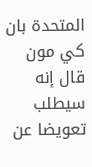المتحدة بان كي مون قال إنه سيطلب تعويضا عن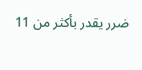ضرر يقدر بأكثر من 11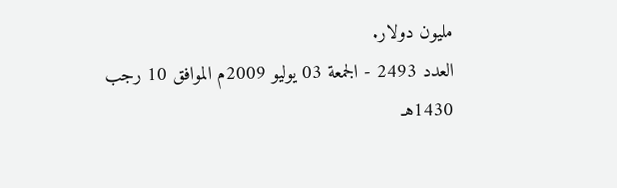مليون دولار.
العدد 2493 - الجمعة 03 يوليو 2009م الموافق 10 رجب 1430هـ